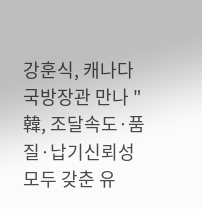강훈식, 캐나다 국방장관 만나 "韓, 조달속도·품질·납기신뢰성 모두 갖춘 유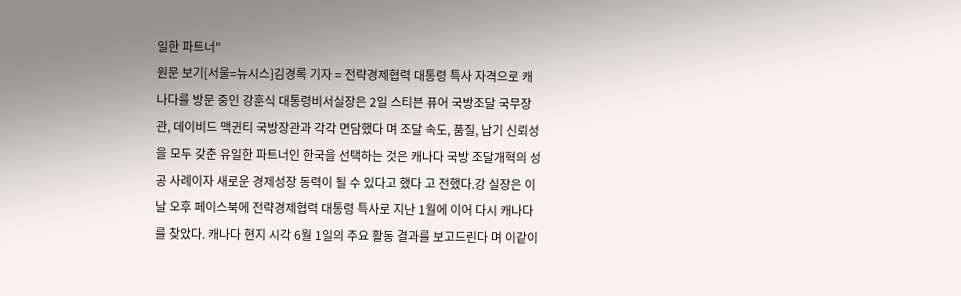일한 파트너"
원문 보기[서울=뉴시스]김경록 기자 = 전략경제협력 대통령 특사 자격으로 캐나다를 방문 중인 강훈식 대통령비서실장은 2일 스티븐 퓨어 국방조달 국무장관, 데이비드 맥귄티 국방장관과 각각 면담했다 며 조달 속도, 품질, 납기 신뢰성을 모두 갖춘 유일한 파트너인 한국을 선택하는 것은 캐나다 국방 조달개혁의 성공 사례이자 새로운 경제성장 동력이 될 수 있다고 했다 고 전했다.강 실장은 이날 오후 페이스북에 전략경제협력 대통령 특사로 지난 1월에 이어 다시 캐나다를 찾았다. 캐나다 현지 시각 6월 1일의 주요 활동 결과를 보고드린다 며 이같이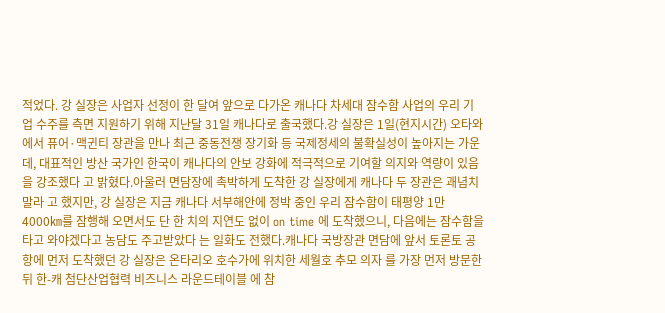적었다. 강 실장은 사업자 선정이 한 달여 앞으로 다가온 캐나다 차세대 잠수함 사업의 우리 기업 수주를 측면 지원하기 위해 지난달 31일 캐나다로 출국했다.강 실장은 1일(현지시간) 오타와에서 퓨어·맥귄티 장관을 만나 최근 중동전쟁 장기화 등 국제정세의 불확실성이 높아지는 가운데, 대표적인 방산 국가인 한국이 캐나다의 안보 강화에 적극적으로 기여할 의지와 역량이 있음을 강조했다 고 밝혔다.아울러 면담장에 촉박하게 도착한 강 실장에게 캐나다 두 장관은 괘념치 말라 고 했지만, 강 실장은 지금 캐나다 서부해안에 정박 중인 우리 잠수함이 태평양 1만4000㎞를 잠행해 오면서도 단 한 치의 지연도 없이 on time 에 도착했으니, 다음에는 잠수함을 타고 와야겠다고 농담도 주고받았다 는 일화도 전했다.캐나다 국방장관 면담에 앞서 토론토 공항에 먼저 도착했던 강 실장은 온타리오 호수가에 위치한 세월호 추모 의자 를 가장 먼저 방문한 뒤 한-캐 첨단산업협력 비즈니스 라운드테이블 에 참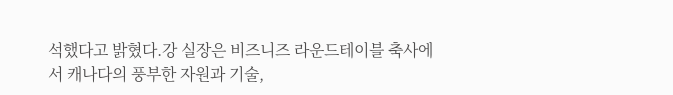석했다고 밝혔다.강 실장은 비즈니즈 라운드테이블 축사에서 캐나다의 풍부한 자원과 기술,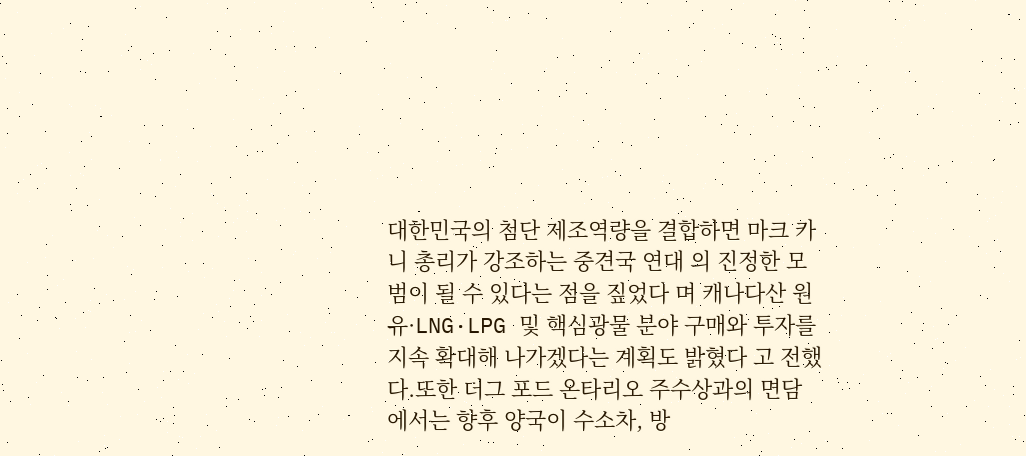대한민국의 첨단 제조역량을 결합하면 마크 카니 총리가 강조하는 중견국 연대 의 진정한 모범이 될 수 있다는 점을 짚었다 며 캐나다산 원유·LNG·LPG 및 핵심광물 분야 구매와 투자를 지속 확대해 나가겠다는 계획도 밝혔다 고 전했다.또한 더그 포드 온타리오 주수상과의 면담에서는 향후 양국이 수소차, 방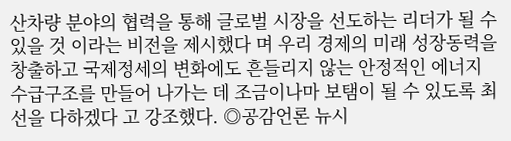산차량 분야의 협력을 통해 글로벌 시장을 선도하는 리더가 될 수 있을 것 이라는 비전을 제시했다 며 우리 경제의 미래 성장동력을 창출하고 국제정세의 변화에도 흔들리지 않는 안정적인 에너지 수급구조를 만들어 나가는 데 조금이나마 보탬이 될 수 있도록 최선을 다하겠다 고 강조했다. ◎공감언론 뉴시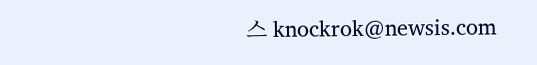스 knockrok@newsis.com